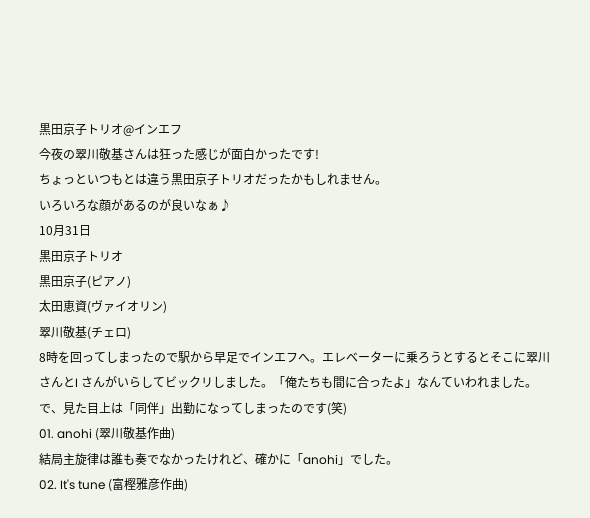黒田京子トリオ@インエフ
今夜の翠川敬基さんは狂った感じが面白かったです!
ちょっといつもとは違う黒田京子トリオだったかもしれません。
いろいろな顔があるのが良いなぁ♪
10月31日
黒田京子トリオ
黒田京子(ピアノ)
太田恵資(ヴァイオリン)
翠川敬基(チェロ)
8時を回ってしまったので駅から早足でインエフへ。エレベーターに乗ろうとするとそこに翠川さんとI さんがいらしてビックリしました。「俺たちも間に合ったよ」なんていわれました。
で、見た目上は「同伴」出勤になってしまったのです(笑)
01. anohi (翠川敬基作曲)
結局主旋律は誰も奏でなかったけれど、確かに「anohi」でした。
02. It's tune (富樫雅彦作曲)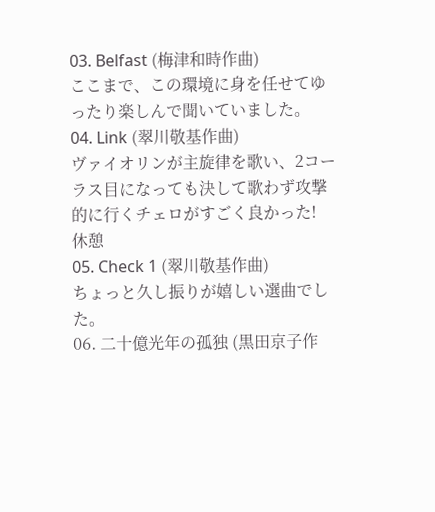03. Belfast (梅津和時作曲)
ここまで、この環境に身を任せてゆったり楽しんで聞いていました。
04. Link (翠川敬基作曲)
ヴァイオリンが主旋律を歌い、2コーラス目になっても決して歌わず攻撃的に行くチェロがすごく良かった!
休憩
05. Check 1 (翠川敬基作曲)
ちょっと久し振りが嬉しい選曲でした。
06. 二十億光年の孤独 (黒田京子作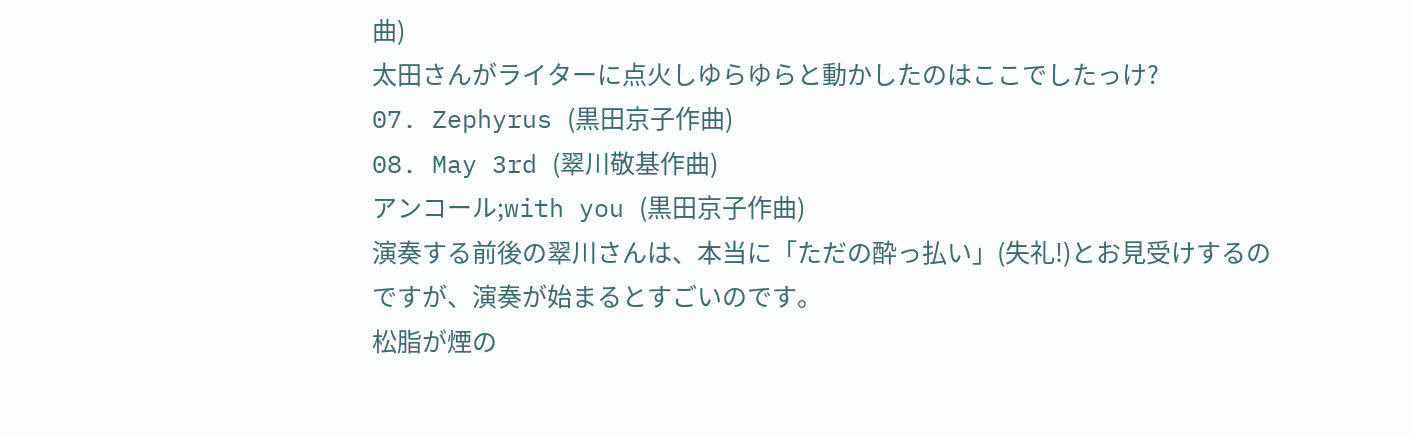曲)
太田さんがライターに点火しゆらゆらと動かしたのはここでしたっけ?
07. Zephyrus (黒田京子作曲)
08. May 3rd (翠川敬基作曲)
アンコール;with you (黒田京子作曲)
演奏する前後の翠川さんは、本当に「ただの酔っ払い」(失礼!)とお見受けするのですが、演奏が始まるとすごいのです。
松脂が煙の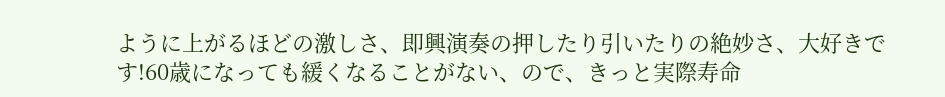ように上がるほどの激しさ、即興演奏の押したり引いたりの絶妙さ、大好きです!60歳になっても緩くなることがない、ので、きっと実際寿命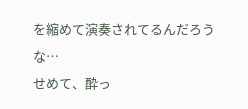を縮めて演奏されてるんだろうな…
せめて、酔っ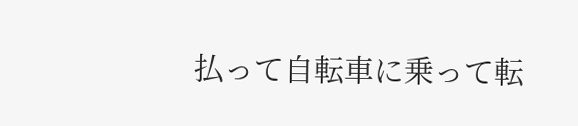払って自転車に乗って転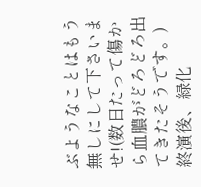ぶようなことはもう無しにして下さいませ!(数日たって傷から血膿がどろどろ出てきたそうです。)
終演後、緑化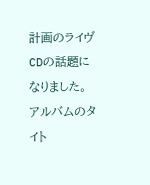計画のライヴCDの話題になりました。アルバムのタイト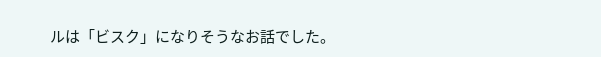ルは「ビスク」になりそうなお話でした。